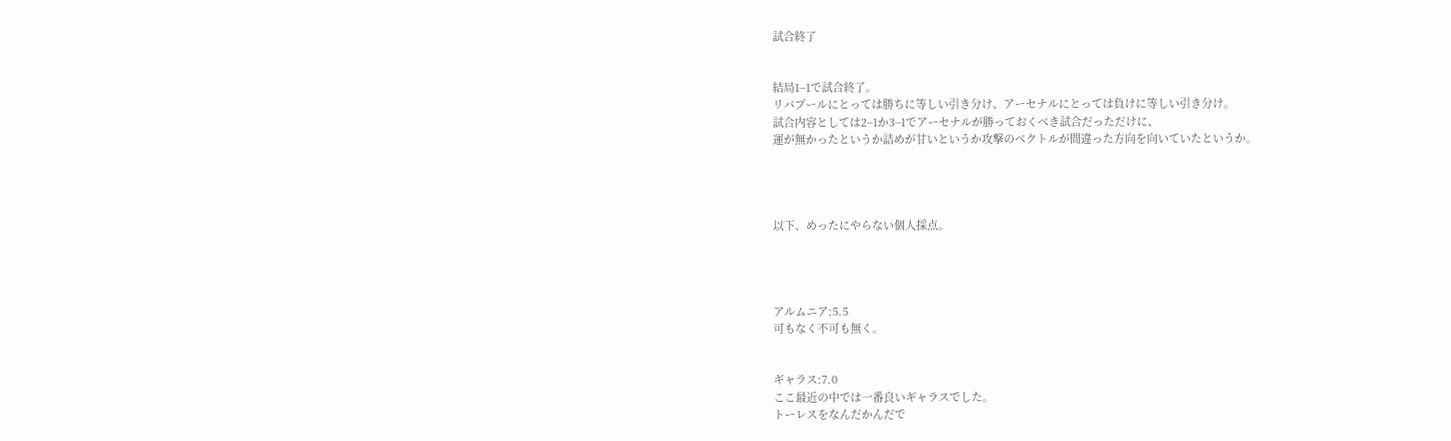試合終了


結局1−1で試合終了。
リバプールにとっては勝ちに等しい引き分け、アーセナルにとっては負けに等しい引き分け。
試合内容としては2−1か3−1でアーセナルが勝っておくべき試合だっただけに、
運が無かったというか詰めが甘いというか攻撃のベクトルが間違った方向を向いていたというか。




以下、めったにやらない個人採点。




アルムニア:5.5
可もなく不可も無く。


ギャラス:7.0
ここ最近の中では一番良いギャラスでした。
トーレスをなんだかんだで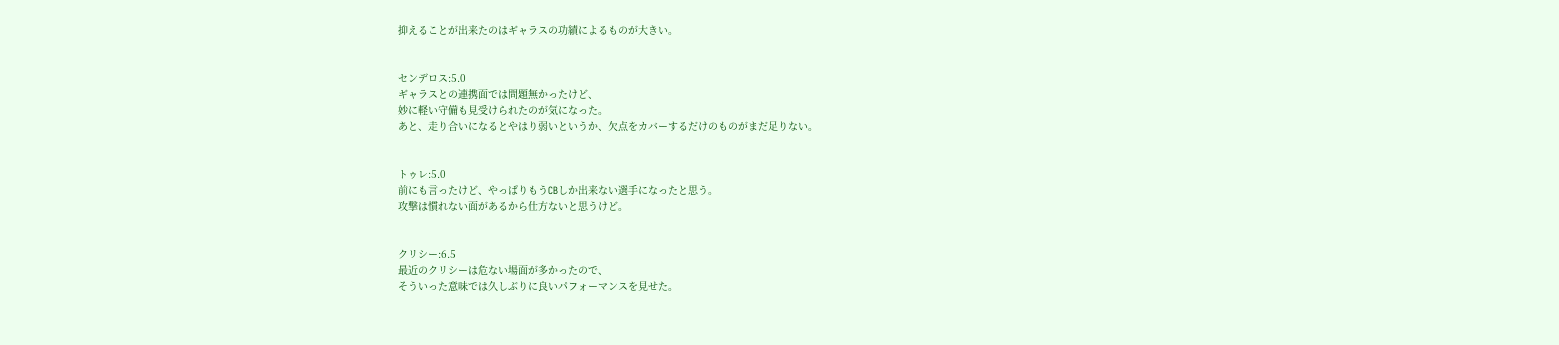抑えることが出来たのはギャラスの功績によるものが大きい。


センデロス:5.0
ギャラスとの連携面では問題無かったけど、
妙に軽い守備も見受けられたのが気になった。
あと、走り合いになるとやはり弱いというか、欠点をカバーするだけのものがまだ足りない。


トゥレ:5.0
前にも言ったけど、やっぱりもうCBしか出来ない選手になったと思う。
攻撃は慣れない面があるから仕方ないと思うけど。


クリシー:6.5
最近のクリシーは危ない場面が多かったので、
そういった意味では久しぶりに良いパフォーマンスを見せた。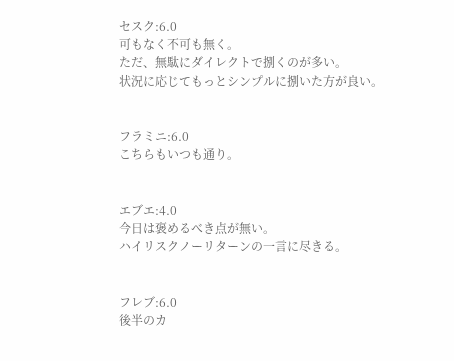セスク:6.0
可もなく不可も無く。
ただ、無駄にダイレクトで捌くのが多い。
状況に応じてもっとシンプルに捌いた方が良い。


フラミニ:6.0
こちらもいつも通り。


エブエ:4.0
今日は褒めるべき点が無い。
ハイリスクノーリターンの一言に尽きる。


フレブ:6.0
後半のカ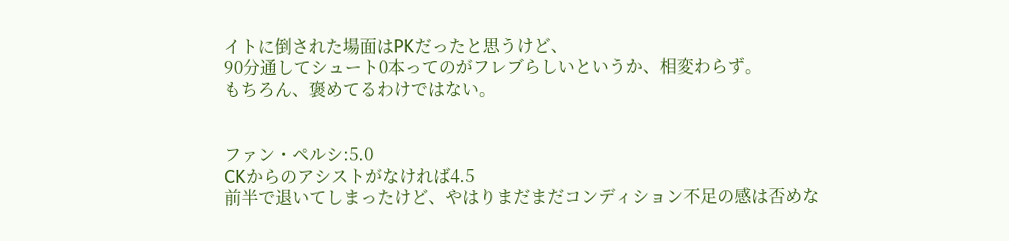イトに倒された場面はPKだったと思うけど、
90分通してシュート0本ってのがフレブらしいというか、相変わらず。
もちろん、褒めてるわけではない。


ファン・ペルシ:5.0
CKからのアシストがなければ4.5
前半で退いてしまったけど、やはりまだまだコンディション不足の感は否めな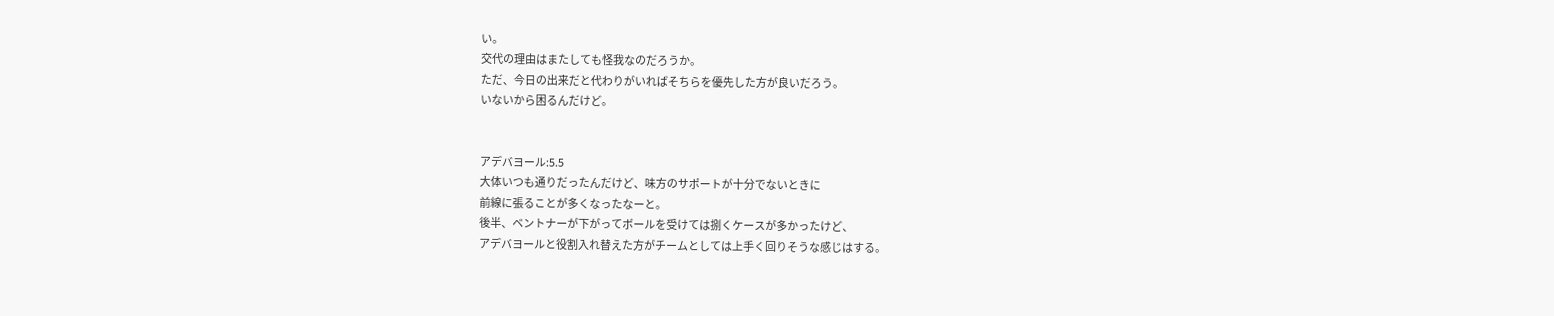い。
交代の理由はまたしても怪我なのだろうか。
ただ、今日の出来だと代わりがいればそちらを優先した方が良いだろう。
いないから困るんだけど。


アデバヨール:5.5
大体いつも通りだったんだけど、味方のサポートが十分でないときに
前線に張ることが多くなったなーと。
後半、ベントナーが下がってボールを受けては捌くケースが多かったけど、
アデバヨールと役割入れ替えた方がチームとしては上手く回りそうな感じはする。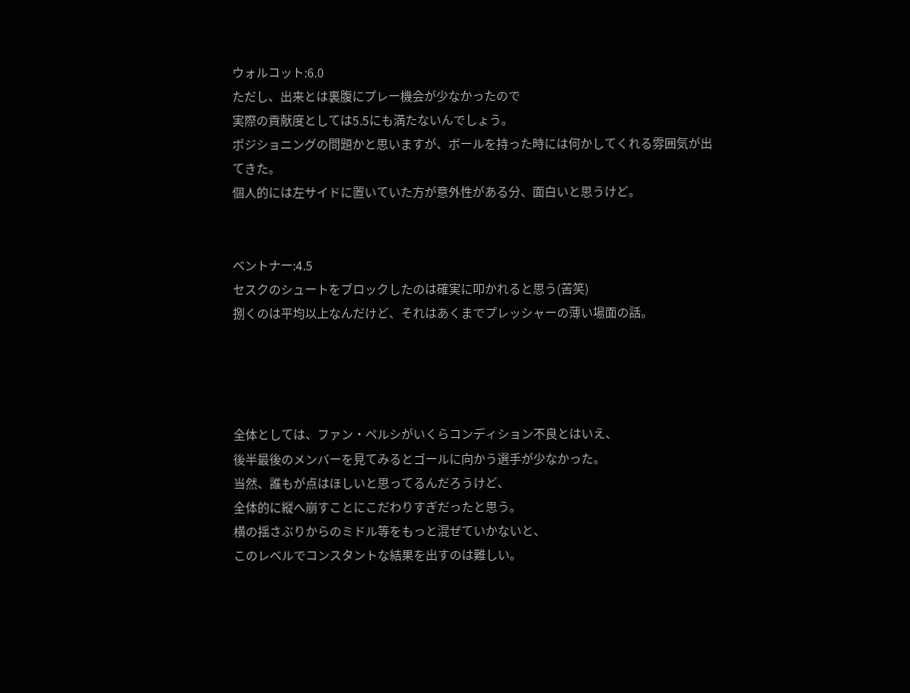ウォルコット:6.0
ただし、出来とは裏腹にプレー機会が少なかったので
実際の貢献度としては5.5にも満たないんでしょう。
ポジショニングの問題かと思いますが、ボールを持った時には何かしてくれる雰囲気が出てきた。
個人的には左サイドに置いていた方が意外性がある分、面白いと思うけど。


ベントナー:4.5
セスクのシュートをブロックしたのは確実に叩かれると思う(苦笑)
捌くのは平均以上なんだけど、それはあくまでプレッシャーの薄い場面の話。




全体としては、ファン・ペルシがいくらコンディション不良とはいえ、
後半最後のメンバーを見てみるとゴールに向かう選手が少なかった。
当然、誰もが点はほしいと思ってるんだろうけど、
全体的に縦へ崩すことにこだわりすぎだったと思う。
横の揺さぶりからのミドル等をもっと混ぜていかないと、
このレベルでコンスタントな結果を出すのは難しい。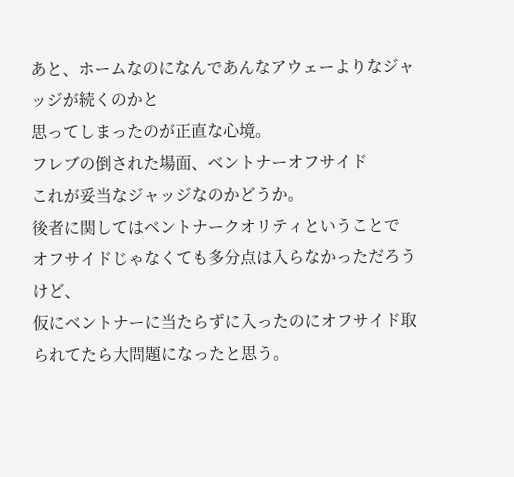あと、ホームなのになんであんなアウェーよりなジャッジが続くのかと
思ってしまったのが正直な心境。
フレブの倒された場面、ベントナーオフサイド
これが妥当なジャッジなのかどうか。
後者に関してはベントナークオリティということで
オフサイドじゃなくても多分点は入らなかっただろうけど、
仮にベントナーに当たらずに入ったのにオフサイド取られてたら大問題になったと思う。